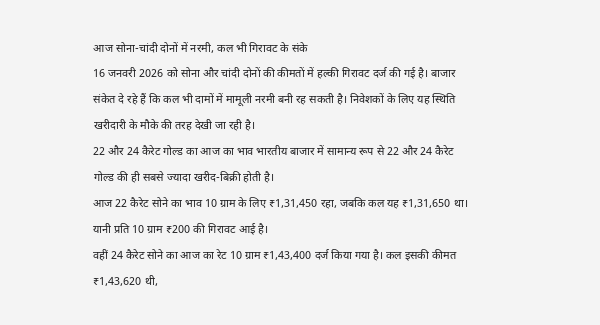आज सोना-चांदी दोनों में नरमी, कल भी गिरावट के संके
16 जनवरी 2026 को सोना और चांदी दोनों की कीमतों में हल्की गिरावट दर्ज की गई है। बाजार संकेत दे रहे हैं कि कल भी दामों में मामूली नरमी बनी रह सकती है। निवेशकों के लिए यह स्थिति खरीदारी के मौके की तरह देखी जा रही है।
22 और 24 कैरेट गोल्ड का आज का भाव भारतीय बाजार में सामान्य रूप से 22 और 24 कैरेट गोल्ड की ही सबसे ज्यादा खरीद-बिक्री होती है।
आज 22 कैरेट सोने का भाव 10 ग्राम के लिए ₹1,31,450 रहा, जबकि कल यह ₹1,31,650 था। यानी प्रति 10 ग्राम ₹200 की गिरावट आई है।
वहीं 24 कैरेट सोने का आज का रेट 10 ग्राम ₹1,43,400 दर्ज किया गया है। कल इसकी कीमत ₹1,43,620 थी,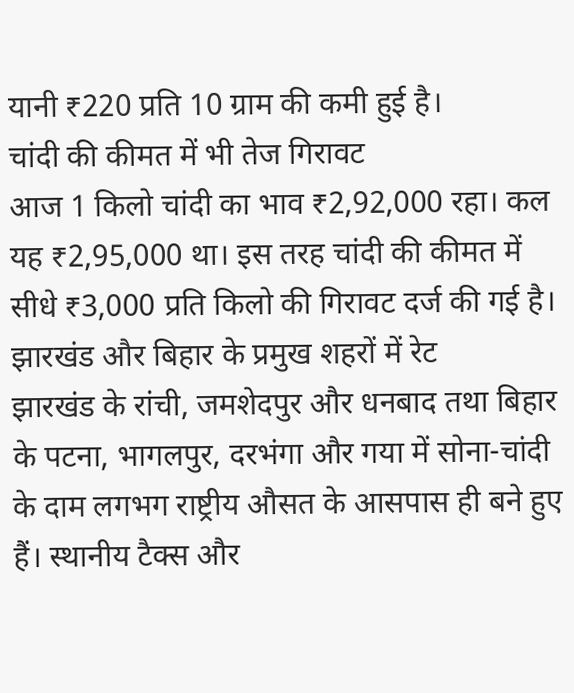यानी ₹220 प्रति 10 ग्राम की कमी हुई है।
चांदी की कीमत में भी तेज गिरावट
आज 1 किलो चांदी का भाव ₹2,92,000 रहा। कल यह ₹2,95,000 था। इस तरह चांदी की कीमत में सीधे ₹3,000 प्रति किलो की गिरावट दर्ज की गई है।
झारखंड और बिहार के प्रमुख शहरों में रेट
झारखंड के रांची, जमशेदपुर और धनबाद तथा बिहार के पटना, भागलपुर, दरभंगा और गया में सोना-चांदी के दाम लगभग राष्ट्रीय औसत के आसपास ही बने हुए हैं। स्थानीय टैक्स और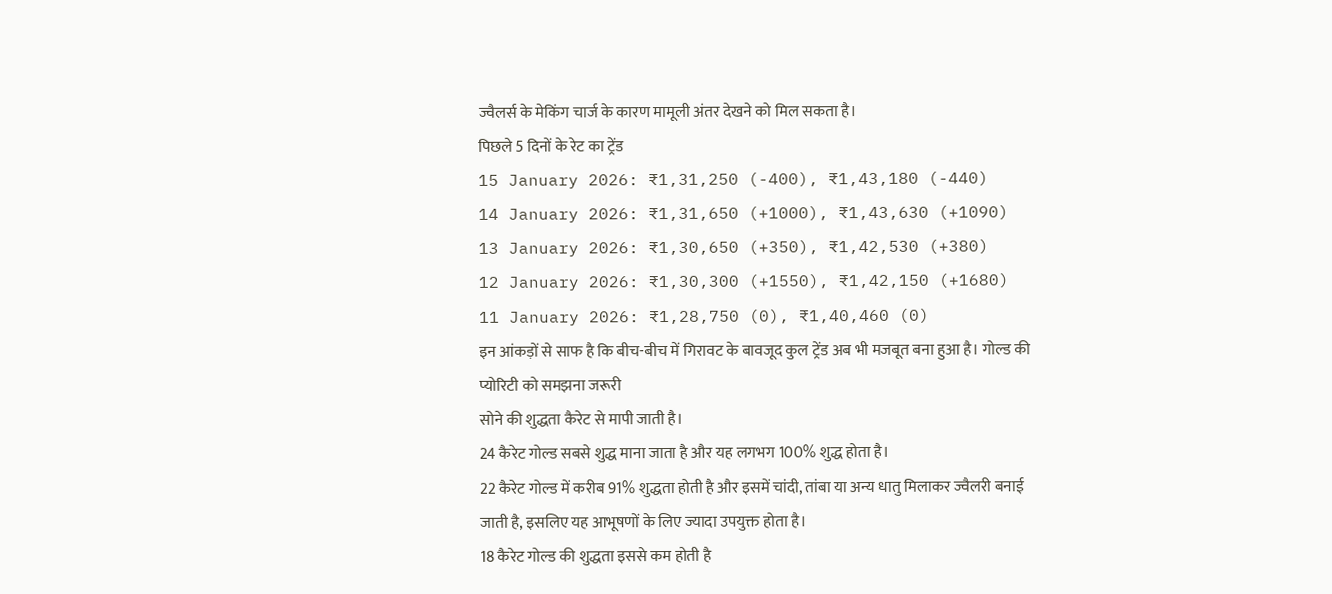ज्वैलर्स के मेकिंग चार्ज के कारण मामूली अंतर देखने को मिल सकता है।
पिछले 5 दिनों के रेट का ट्रेंड
15 January 2026: ₹1,31,250 (-400), ₹1,43,180 (-440)
14 January 2026: ₹1,31,650 (+1000), ₹1,43,630 (+1090)
13 January 2026: ₹1,30,650 (+350), ₹1,42,530 (+380)
12 January 2026: ₹1,30,300 (+1550), ₹1,42,150 (+1680)
11 January 2026: ₹1,28,750 (0), ₹1,40,460 (0)
इन आंकड़ों से साफ है कि बीच-बीच में गिरावट के बावजूद कुल ट्रेंड अब भी मजबूत बना हुआ है। गोल्ड की प्योरिटी को समझना जरूरी
सोने की शुद्धता कैरेट से मापी जाती है।
24 कैरेट गोल्ड सबसे शुद्ध माना जाता है और यह लगभग 100% शुद्ध होता है।
22 कैरेट गोल्ड में करीब 91% शुद्धता होती है और इसमें चांदी, तांबा या अन्य धातु मिलाकर ज्वैलरी बनाई जाती है, इसलिए यह आभूषणों के लिए ज्यादा उपयुक्त होता है।
18 कैरेट गोल्ड की शुद्धता इससे कम होती है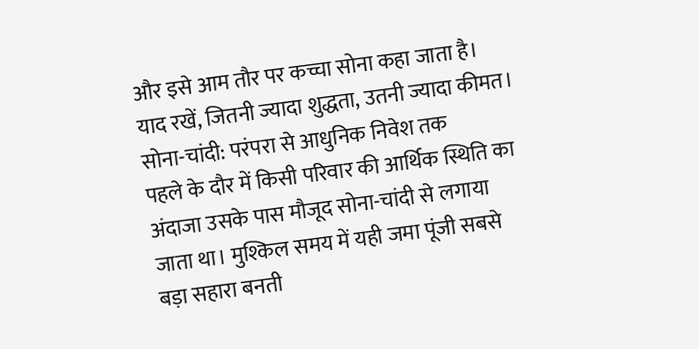और इसे आम तौर पर कच्चा सोना कहा जाता है।
याद रखें, जितनी ज्यादा शुद्धता, उतनी ज्यादा कीमत।
सोना-चांदी: परंपरा से आधुनिक निवेश तक
पहले के दौर में किसी परिवार की आर्थिक स्थिति का अंदाजा उसके पास मौजूद सोना-चांदी से लगाया जाता था। मुश्किल समय में यही जमा पूंजी सबसे बड़ा सहारा बनती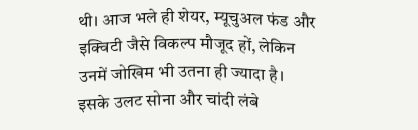थी। आज भले ही शेयर, म्यूचुअल फंड और इक्विटी जैसे विकल्प मौजूद हों, लेकिन उनमें जोखिम भी उतना ही ज्यादा है।
इसके उलट सोना और चांदी लंबे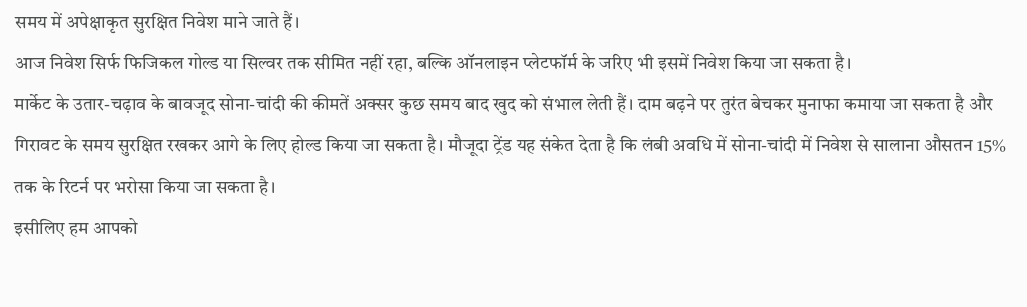समय में अपेक्षाकृत सुरक्षित निवेश माने जाते हैं।
आज निवेश सिर्फ फिजिकल गोल्ड या सिल्वर तक सीमित नहीं रहा, बल्कि ऑनलाइन प्लेटफॉर्म के जरिए भी इसमें निवेश किया जा सकता है।
मार्केट के उतार-चढ़ाव के बावजूद सोना-चांदी की कीमतें अक्सर कुछ समय बाद खुद को संभाल लेती हैं। दाम बढ़ने पर तुरंत बेचकर मुनाफा कमाया जा सकता है और गिरावट के समय सुरक्षित रखकर आगे के लिए होल्ड किया जा सकता है। मौजूदा ट्रेंड यह संकेत देता है कि लंबी अवधि में सोना-चांदी में निवेश से सालाना औसतन 15% तक के रिटर्न पर भरोसा किया जा सकता है।
इसीलिए हम आपको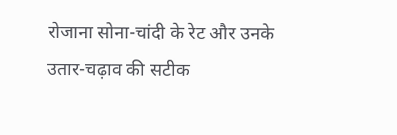रोजाना सोना-चांदी के रेट और उनके उतार-चढ़ाव की सटीक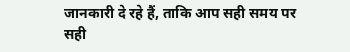जानकारी दे रहे हैं, ताकि आप सही समय पर सही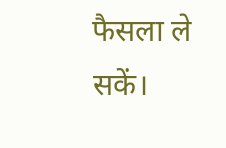फैसला ले सकें।